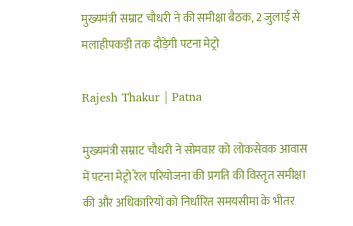मुख्यमंत्री सम्राट चौधरी ने की समीक्षा बैठक, 2 जुलाई से मलाहीपकड़ी तक दौड़ेगी पटना मेट्रो

Rajesh Thakur | Patna

मुख्यमंत्री सम्राट चौधरी ने सोमवार को लोकसेवक आवास में पटना मेट्रो रेल परियोजना की प्रगति की विस्तृत समीक्षा की और अधिकारियों को निर्धारित समयसीमा के भीतर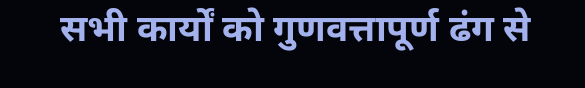सभी कार्यों को गुणवत्तापूर्ण ढंग से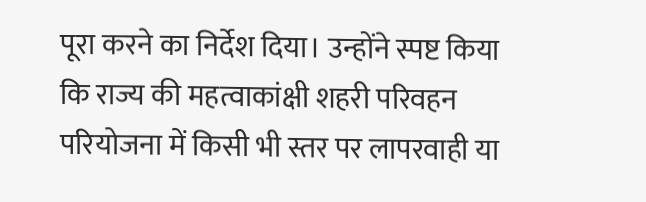पूरा करने का निर्देश दिया। उन्होंने स्पष्ट किया कि राज्य की महत्वाकांक्षी शहरी परिवहन परियोजना में किसी भी स्तर पर लापरवाही या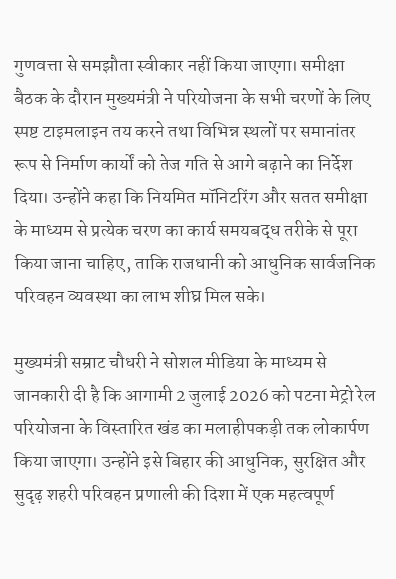गुणवत्ता से समझौता स्वीकार नहीं किया जाएगा। समीक्षा बैठक के दौरान मुख्यमंत्री ने परियोजना के सभी चरणों के लिए स्पष्ट टाइमलाइन तय करने तथा विभिन्न स्थलों पर समानांतर रूप से निर्माण कार्यों को तेज गति से आगे बढ़ाने का निर्देश दिया। उन्होंने कहा कि नियमित मॉनिटरिंग और सतत समीक्षा के माध्यम से प्रत्येक चरण का कार्य समयबद्ध तरीके से पूरा किया जाना चाहिए, ताकि राजधानी को आधुनिक सार्वजनिक परिवहन व्यवस्था का लाभ शीघ्र मिल सके।

मुख्यमंत्री सम्राट चौधरी ने सोशल मीडिया के माध्यम से जानकारी दी है कि आगामी 2 जुलाई 2026 को पटना मेट्रो रेल परियोजना के विस्तारित खंड का मलाहीपकड़ी तक लोकार्पण किया जाएगा। उन्होंने इसे बिहार की आधुनिक, सुरक्षित और सुदृढ़ शहरी परिवहन प्रणाली की दिशा में एक महत्वपूर्ण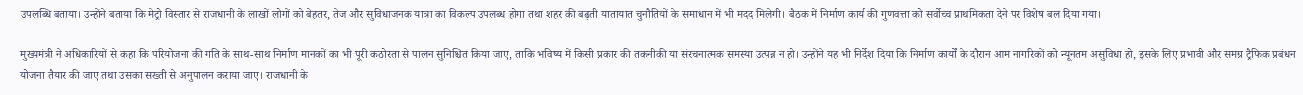उपलब्धि बताया। उन्होंने बताया कि मेट्रो विस्तार से राजधानी के लाखों लोगों को बेहतर, तेज और सुविधाजनक यात्रा का विकल्प उपलब्ध होगा तथा शहर की बढ़ती यातायात चुनौतियों के समाधान में भी मदद मिलेगी। बैठक में निर्माण कार्य की गुणवत्ता को सर्वोच्च प्राथमिकता देने पर विशेष बल दिया गया।

मुख्यमंत्री ने अधिकारियों से कहा कि परियोजना की गति के साथ-साथ निर्माण मानकों का भी पूरी कठोरता से पालन सुनिश्चित किया जाए, ताकि भविष्य में किसी प्रकार की तकनीकी या संरचनात्मक समस्या उत्पन्न न हो। उन्होंने यह भी निर्देश दिया कि निर्माण कार्यों के दौरान आम नागरिकों को न्यूनतम असुविधा हो, इसके लिए प्रभावी और समग्र ट्रैफिक प्रबंधन योजना तैयार की जाए तथा उसका सख्ती से अनुपालन कराया जाए। राजधानी के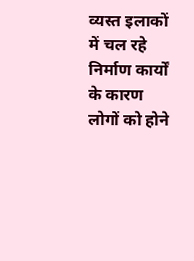व्यस्त इलाकों में चल रहे निर्माण कार्यों के कारण लोगों को होने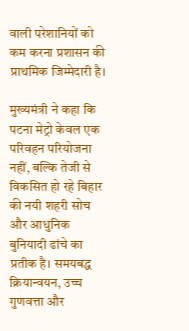वाली परेशानियों को कम करना प्रशासन की प्राथमिक जिम्मेदारी है।

मुख्यमंत्री ने कहा कि पटना मेट्रो केवल एक परिवहन परियोजना नहीं, बल्कि तेजी से विकसित हो रहे बिहार की नयी शहरी सोच और आधुनिक बुनियादी ढांचे का प्रतीक है। समयबद्ध क्रियान्वयन, उच्च गुणवत्ता और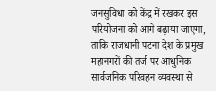जनसुविधा को केंद्र में रखकर इस परियोजना को आगे बढ़ाया जाएगा, ताकि राजधानी पटना देश के प्रमुख महानगरों की तर्ज पर आधुनिक सार्वजनिक परिवहन व्यवस्था से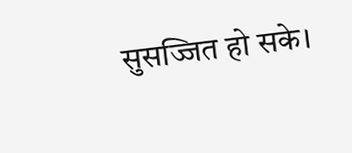सुसज्जित हो सके।